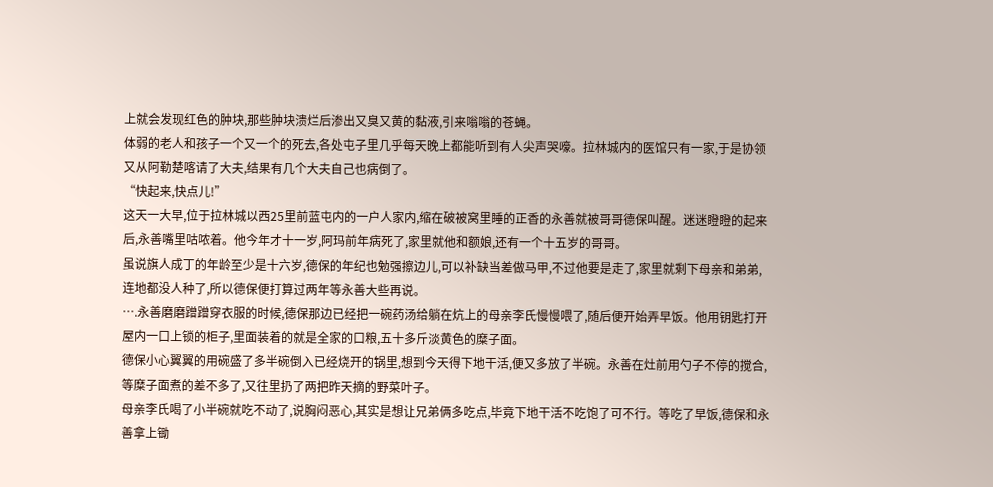上就会发现红色的肿块,那些肿块溃烂后渗出又臭又黄的黏液,引来嗡嗡的苍蝇。
体弱的老人和孩子一个又一个的死去,各处屯子里几乎每天晚上都能听到有人尖声哭嚎。拉林城内的医馆只有一家,于是协领又从阿勒楚喀请了大夫,结果有几个大夫自己也病倒了。
“快起来,快点儿!”
这天一大早,位于拉林城以西25里前蓝屯内的一户人家内,缩在破被窝里睡的正香的永善就被哥哥德保叫醒。迷迷瞪瞪的起来后,永善嘴里咕哝着。他今年才十一岁,阿玛前年病死了,家里就他和额娘,还有一个十五岁的哥哥。
虽说旗人成丁的年龄至少是十六岁,德保的年纪也勉强擦边儿,可以补缺当差做马甲,不过他要是走了,家里就剩下母亲和弟弟,连地都没人种了,所以德保便打算过两年等永善大些再说。
….永善磨磨蹭蹭穿衣服的时候,德保那边已经把一碗药汤给躺在炕上的母亲李氏慢慢喂了,随后便开始弄早饭。他用钥匙打开屋内一口上锁的柜子,里面装着的就是全家的口粮,五十多斤淡黄色的糜子面。
德保小心翼翼的用碗盛了多半碗倒入已经烧开的锅里,想到今天得下地干活,便又多放了半碗。永善在灶前用勺子不停的搅合,等糜子面煮的差不多了,又往里扔了两把昨天摘的野菜叶子。
母亲李氏喝了小半碗就吃不动了,说胸闷恶心,其实是想让兄弟俩多吃点,毕竟下地干活不吃饱了可不行。等吃了早饭,德保和永善拿上锄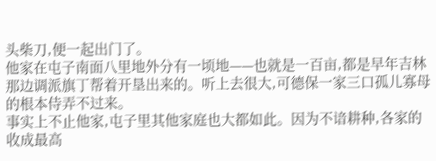头柴刀,便一起出门了。
他家在屯子南面八里地外分有一顷地——也就是一百亩,都是早年吉林那边调派旗丁帮着开垦出来的。听上去很大,可德保一家三口孤儿寡母的根本侍弄不过来。
事实上不止他家,屯子里其他家庭也大都如此。因为不谙耕种,各家的收成最高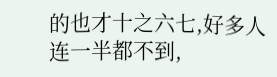的也才十之六七,好多人连一半都不到,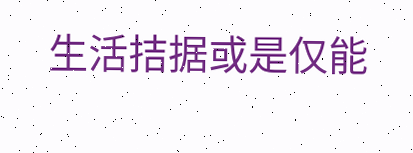生活拮据或是仅能